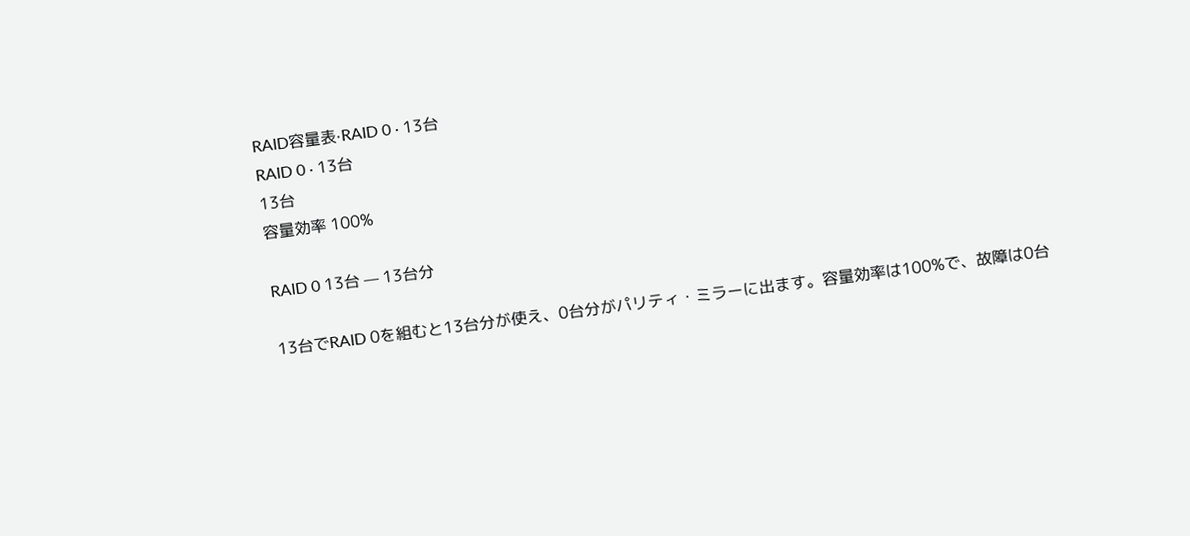RAID容量表·RAID 0 · 13台
RAID 0 · 13台
13台
容量効率 100%

RAID 0 13台 — 13台分

13台でRAID 0を組むと13台分が使え、0台分がパリティ・ミラーに出ます。容量効率は100%で、故障は0台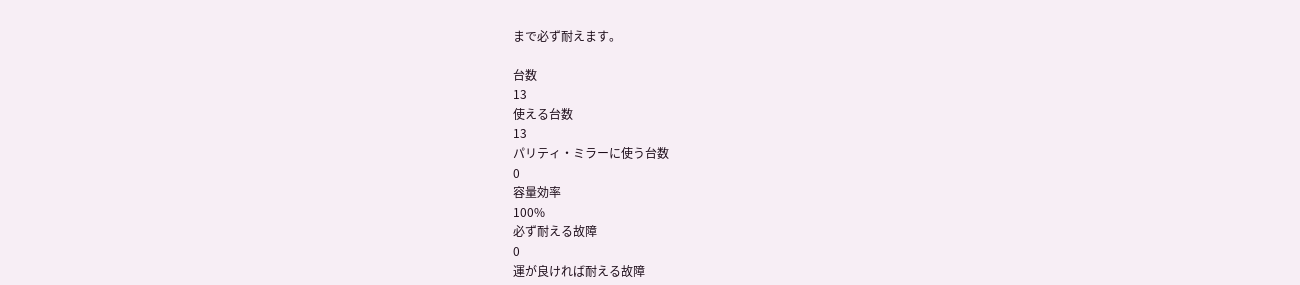まで必ず耐えます。

台数
13
使える台数
13
パリティ・ミラーに使う台数
0
容量効率
100%
必ず耐える故障
0
運が良ければ耐える故障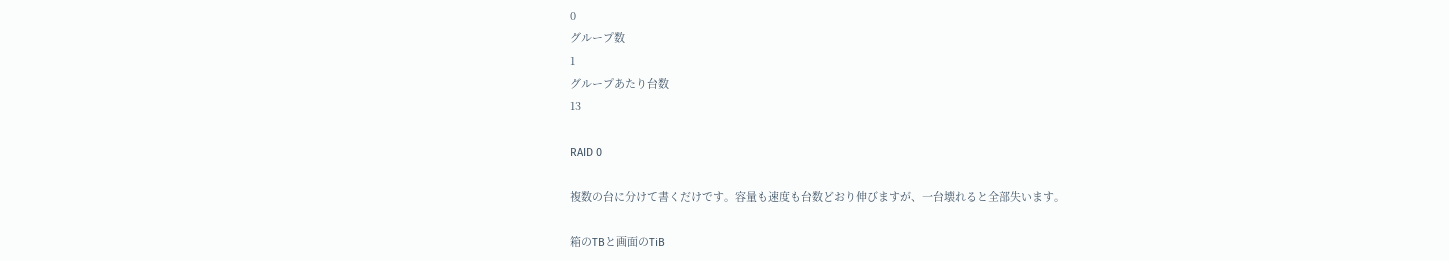0
グループ数
1
グループあたり台数
13

RAID 0

複数の台に分けて書くだけです。容量も速度も台数どおり伸びますが、一台壊れると全部失います。

箱のTBと画面のTiB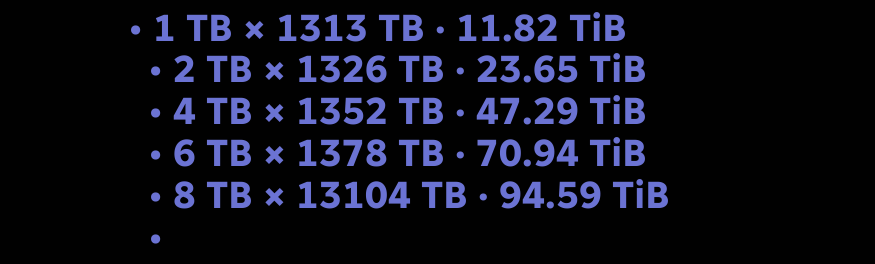• 1 TB × 1313 TB · 11.82 TiB
  • 2 TB × 1326 TB · 23.65 TiB
  • 4 TB × 1352 TB · 47.29 TiB
  • 6 TB × 1378 TB · 70.94 TiB
  • 8 TB × 13104 TB · 94.59 TiB
  •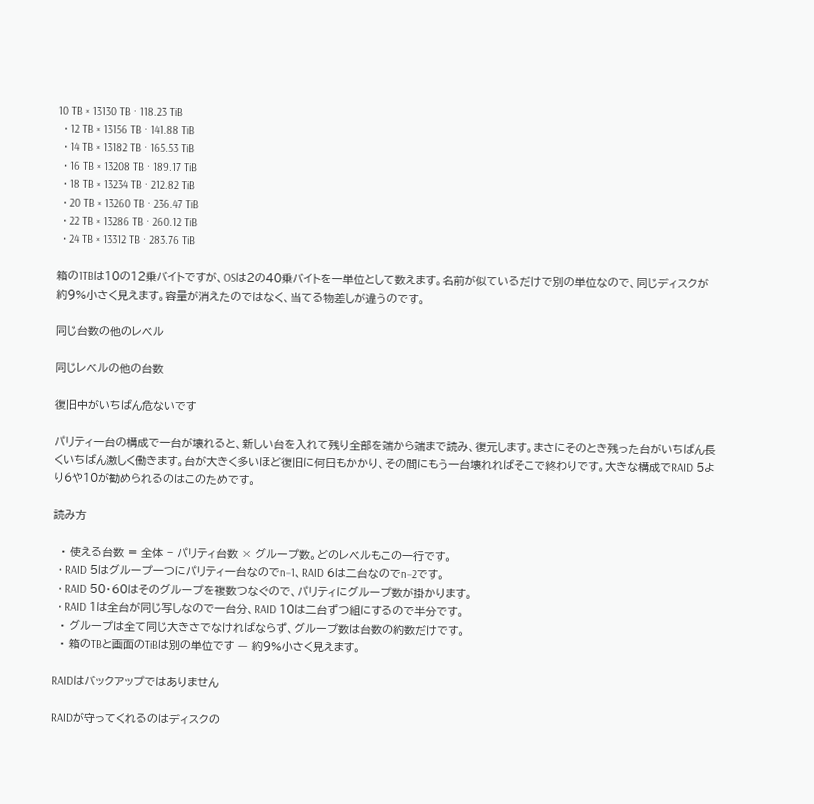10 TB × 13130 TB · 118.23 TiB
  • 12 TB × 13156 TB · 141.88 TiB
  • 14 TB × 13182 TB · 165.53 TiB
  • 16 TB × 13208 TB · 189.17 TiB
  • 18 TB × 13234 TB · 212.82 TiB
  • 20 TB × 13260 TB · 236.47 TiB
  • 22 TB × 13286 TB · 260.12 TiB
  • 24 TB × 13312 TB · 283.76 TiB

箱の1TBは10の12乗バイトですが、OSは2の40乗バイトを一単位として数えます。名前が似ているだけで別の単位なので、同じディスクが約9%小さく見えます。容量が消えたのではなく、当てる物差しが違うのです。

同じ台数の他のレベル

同じレベルの他の台数

復旧中がいちばん危ないです

パリティ一台の構成で一台が壊れると、新しい台を入れて残り全部を端から端まで読み、復元します。まさにそのとき残った台がいちばん長くいちばん激しく働きます。台が大きく多いほど復旧に何日もかかり、その間にもう一台壊れればそこで終わりです。大きな構成でRAID 5より6や10が勧められるのはこのためです。

読み方

  • 使える台数 = 全体 − パリティ台数 × グループ数。どのレベルもこの一行です。
  • RAID 5はグループ一つにパリティ一台なのでn−1、RAID 6は二台なのでn−2です。
  • RAID 50・60はそのグループを複数つなぐので、パリティにグループ数が掛かります。
  • RAID 1は全台が同じ写しなので一台分、RAID 10は二台ずつ組にするので半分です。
  • グループは全て同じ大きさでなければならず、グループ数は台数の約数だけです。
  • 箱のTBと画面のTiBは別の単位です — 約9%小さく見えます。

RAIDはバックアップではありません

RAIDが守ってくれるのはディスクの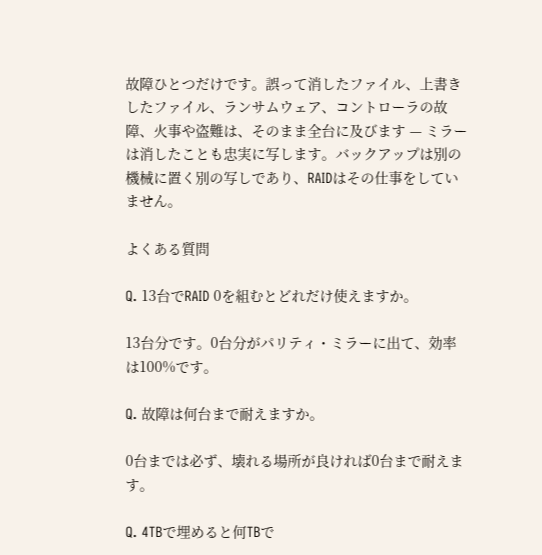故障ひとつだけです。誤って消したファイル、上書きしたファイル、ランサムウェア、コントローラの故障、火事や盗難は、そのまま全台に及びます — ミラーは消したことも忠実に写します。バックアップは別の機械に置く別の写しであり、RAIDはその仕事をしていません。

よくある質問

Q. 13台でRAID 0を組むとどれだけ使えますか。

13台分です。0台分がパリティ・ミラーに出て、効率は100%です。

Q. 故障は何台まで耐えますか。

0台までは必ず、壊れる場所が良ければ0台まで耐えます。

Q. 4TBで埋めると何TBで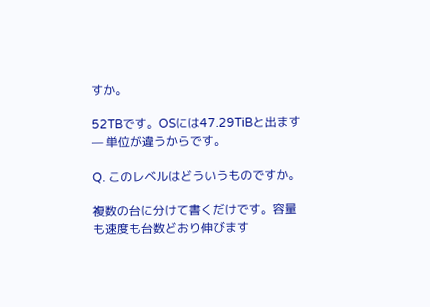すか。

52TBです。OSには47.29TiBと出ます — 単位が違うからです。

Q. このレベルはどういうものですか。

複数の台に分けて書くだけです。容量も速度も台数どおり伸びます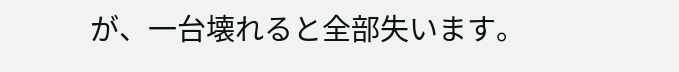が、一台壊れると全部失います。